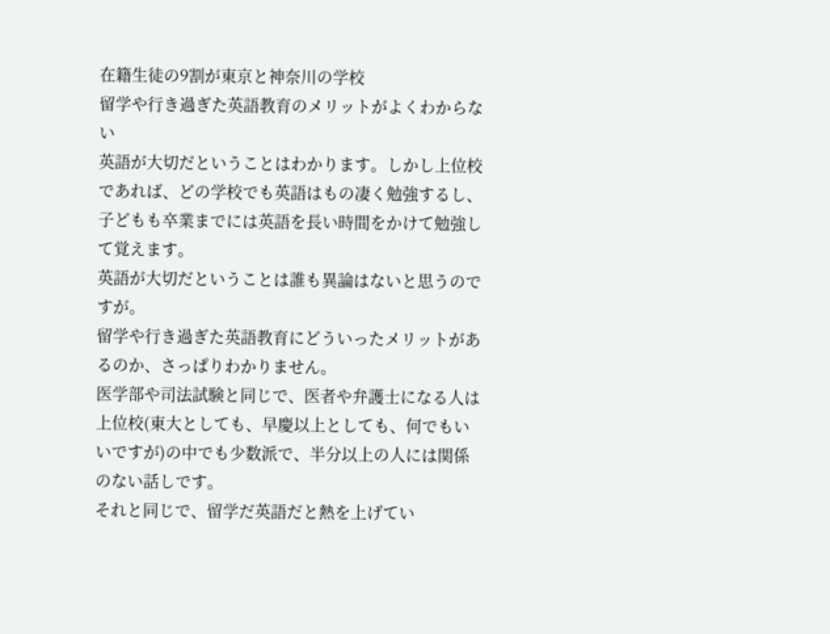在籍生徒の9割が東京と神奈川の学校
留学や行き過ぎた英語教育のメリットがよくわからない
英語が大切だということはわかります。しかし上位校であれば、どの学校でも英語はもの凄く勉強するし、子どもも卒業までには英語を長い時間をかけて勉強して覚えます。
英語が大切だということは誰も異論はないと思うのですが。
留学や行き過ぎた英語教育にどういったメリットがあるのか、さっぱりわかりません。
医学部や司法試験と同じで、医者や弁護士になる人は上位校(東大としても、早慶以上としても、何でもいいですが)の中でも少数派で、半分以上の人には関係のない話しです。
それと同じで、留学だ英語だと熱を上げてい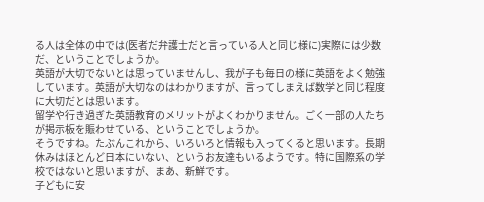る人は全体の中では(医者だ弁護士だと言っている人と同じ様に)実際には少数だ、ということでしょうか。
英語が大切でないとは思っていませんし、我が子も毎日の様に英語をよく勉強しています。英語が大切なのはわかりますが、言ってしまえば数学と同じ程度に大切だとは思います。
留学や行き過ぎた英語教育のメリットがよくわかりません。ごく一部の人たちが掲示板を賑わせている、ということでしょうか。
そうですね。たぶんこれから、いろいろと情報も入ってくると思います。長期休みはほとんど日本にいない、というお友達もいるようです。特に国際系の学校ではないと思いますが、まあ、新鮮です。
子どもに安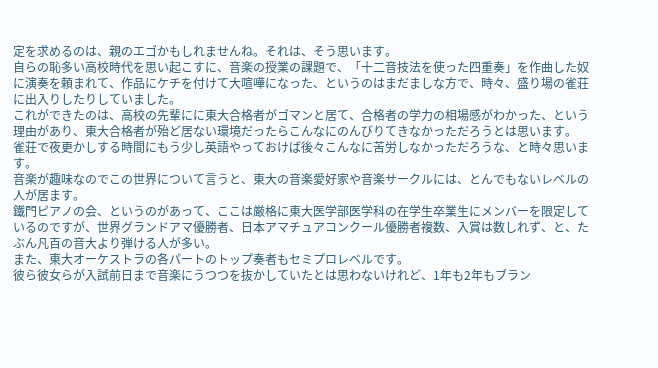定を求めるのは、親のエゴかもしれませんね。それは、そう思います。
自らの恥多い高校時代を思い起こすに、音楽の授業の課題で、「十二音技法を使った四重奏」を作曲した奴に演奏を頼まれて、作品にケチを付けて大喧嘩になった、というのはまだましな方で、時々、盛り場の雀荘に出入りしたりしていました。
これができたのは、高校の先輩にに東大合格者がゴマンと居て、合格者の学力の相場感がわかった、という理由があり、東大合格者が殆ど居ない環境だったらこんなにのんびりてきなかっただろうとは思います。
雀荘で夜更かしする時間にもう少し英語やっておけば後々こんなに苦労しなかっただろうな、と時々思います。
音楽が趣味なのでこの世界について言うと、東大の音楽愛好家や音楽サークルには、とんでもないレベルの人が居ます。
鐵門ピアノの会、というのがあって、ここは厳格に東大医学部医学科の在学生卒業生にメンバーを限定しているのですが、世界グランドアマ優勝者、日本アマチュアコンクール優勝者複数、入賞は数しれず、と、たぶん凡百の音大より弾ける人が多い。
また、東大オーケストラの各パートのトップ奏者もセミプロレベルです。
彼ら彼女らが入試前日まで音楽にうつつを抜かしていたとは思わないけれど、1年も2年もブラン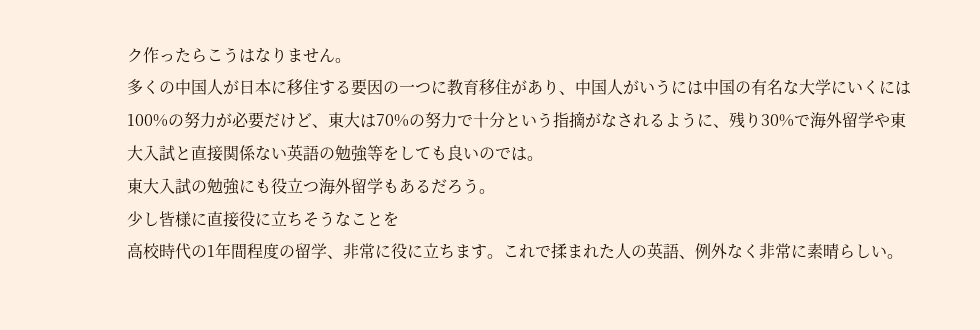ク作ったらこうはなりません。
多くの中国人が日本に移住する要因の一つに教育移住があり、中国人がいうには中国の有名な大学にいくには100%の努力が必要だけど、東大は70%の努力で十分という指摘がなされるように、残り30%で海外留学や東大入試と直接関係ない英語の勉強等をしても良いのでは。
東大入試の勉強にも役立つ海外留学もあるだろう。
少し皆様に直接役に立ちそうなことを
高校時代の1年間程度の留学、非常に役に立ちます。これで揉まれた人の英語、例外なく非常に素晴らしい。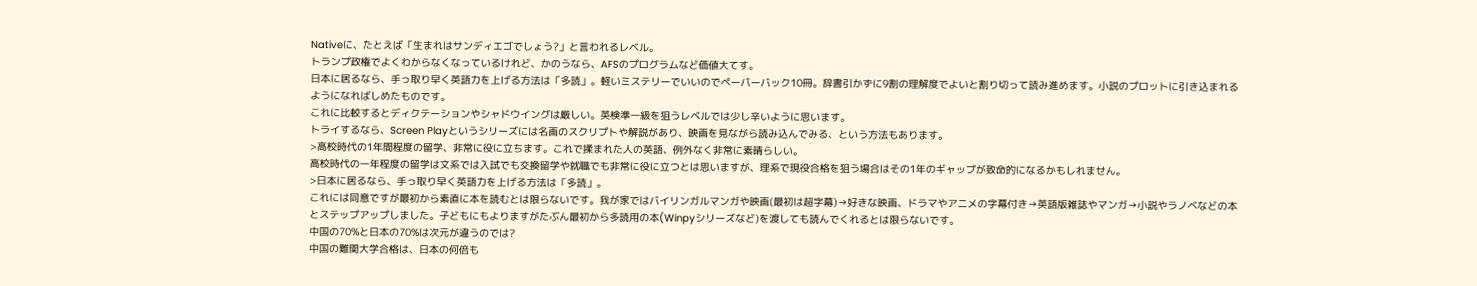Nativeに、たとえば「生まれはサンディエゴでしょう?」と言われるレベル。
トランプ政権でよくわからなくなっているけれど、かのうなら、AFSのプログラムなど価値大てす。
日本に居るなら、手っ取り早く英語力を上げる方法は「多読」。軽いミステリーでいいのでペーパーバック10冊。辞書引かずに9割の理解度でよいと割り切って読み進めます。小説のプロットに引き込まれるようになればしめたものです。
これに比較するとディクテーションやシャドウイングは厳しい。英検準一級を狙うレベルでは少し辛いように思います。
トライするなら、Screen Playというシリーズには名画のスクリプトや解説があり、映画を見ながら読み込んでみる、という方法もあります。
>高校時代の1年間程度の留学、非常に役に立ちます。これで揉まれた人の英語、例外なく非常に素晴らしい。
高校時代の一年程度の留学は文系では入試でも交換留学や就職でも非常に役に立つとは思いますが、理系で現役合格を狙う場合はその1年のギャップが致命的になるかもしれません。
>日本に居るなら、手っ取り早く英語力を上げる方法は「多読」。
これには同意ですが最初から素直に本を読むとは限らないです。我が家ではバイリンガルマンガや映画(最初は超字幕)→好きな映画、ドラマやアニメの字幕付き→英語版雑誌やマンガ→小説やラノベなどの本とステップアップしました。子どもにもよりますがたぶん最初から多読用の本(Winpyシリーズなど)を渡しても読んでくれるとは限らないです。
中国の70%と日本の70%は次元が違うのでは?
中国の難関大学合格は、日本の何倍も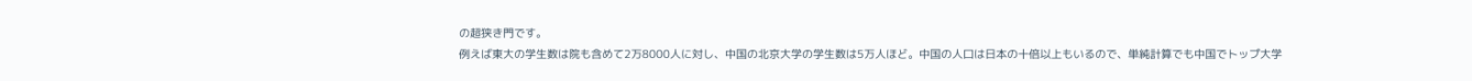の超狭き門です。
例えば東大の学生数は院も含めて2万8000人に対し、中国の北京大学の学生数は5万人ほど。中国の人口は日本の十倍以上もいるので、単純計算でも中国でトップ大学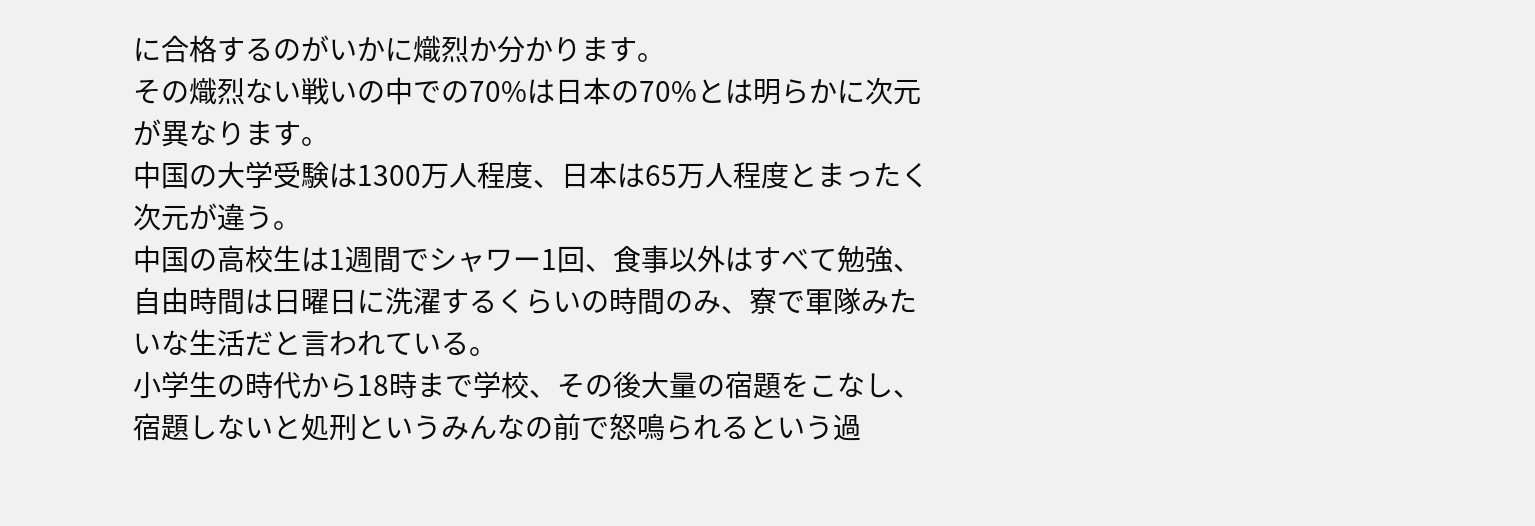に合格するのがいかに熾烈か分かります。
その熾烈ない戦いの中での70%は日本の70%とは明らかに次元が異なります。
中国の大学受験は1300万人程度、日本は65万人程度とまったく次元が違う。
中国の高校生は1週間でシャワー1回、食事以外はすべて勉強、自由時間は日曜日に洗濯するくらいの時間のみ、寮で軍隊みたいな生活だと言われている。
小学生の時代から18時まで学校、その後大量の宿題をこなし、宿題しないと処刑というみんなの前で怒鳴られるという過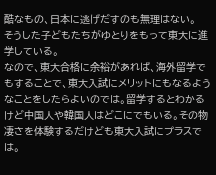酷なもの、日本に逃げだすのも無理はない。
そうした子どもたちがゆとりをもって東大に進学している。
なので、東大合格に余裕があれば、海外留学でもすることで、東大入試にメリットにもなるようなことをしたらよいのでは。留学するとわかるけど中国人や韓国人はどこにでもいる。その物凄さを体験するだけども東大入試にプラスでは。